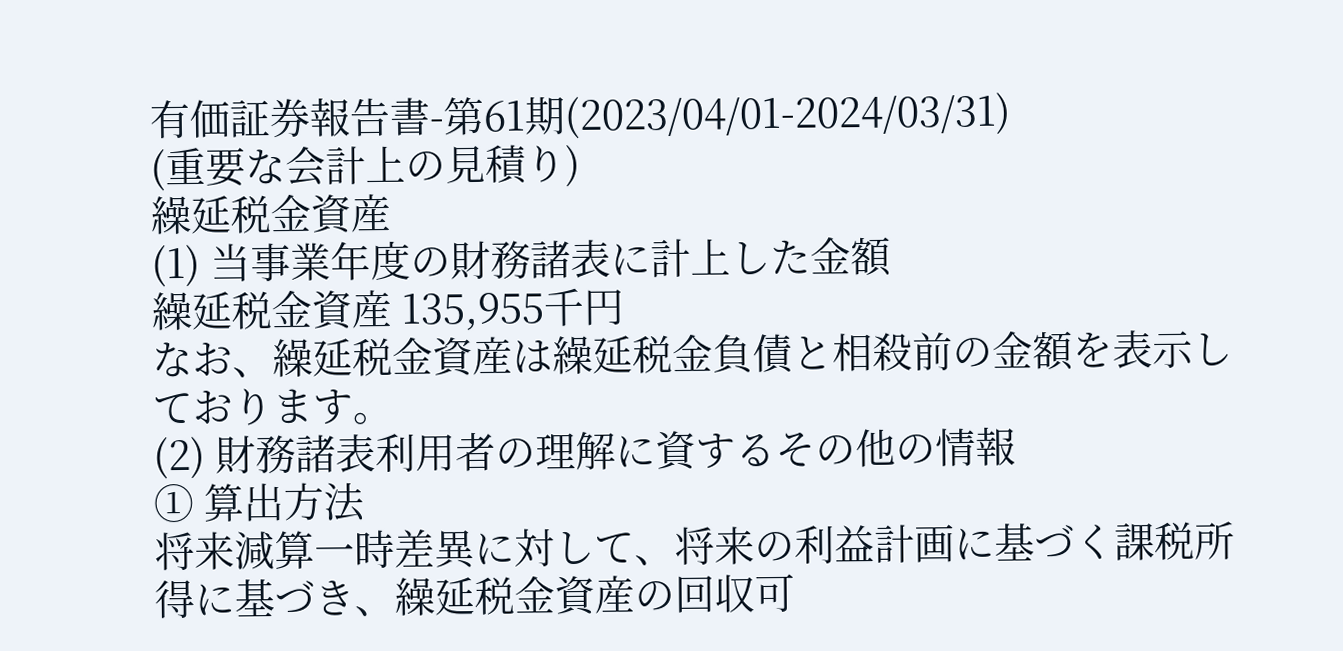有価証券報告書-第61期(2023/04/01-2024/03/31)
(重要な会計上の見積り)
繰延税金資産
(1) 当事業年度の財務諸表に計上した金額
繰延税金資産 135,955千円
なお、繰延税金資産は繰延税金負債と相殺前の金額を表示しております。
(2) 財務諸表利用者の理解に資するその他の情報
① 算出方法
将来減算一時差異に対して、将来の利益計画に基づく課税所得に基づき、繰延税金資産の回収可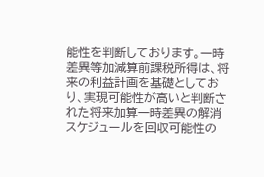能性を判断しております。一時差異等加減算前課税所得は、将来の利益計画を基礎としており、実現可能性が高いと判断された将来加算一時差異の解消スケジュールを回収可能性の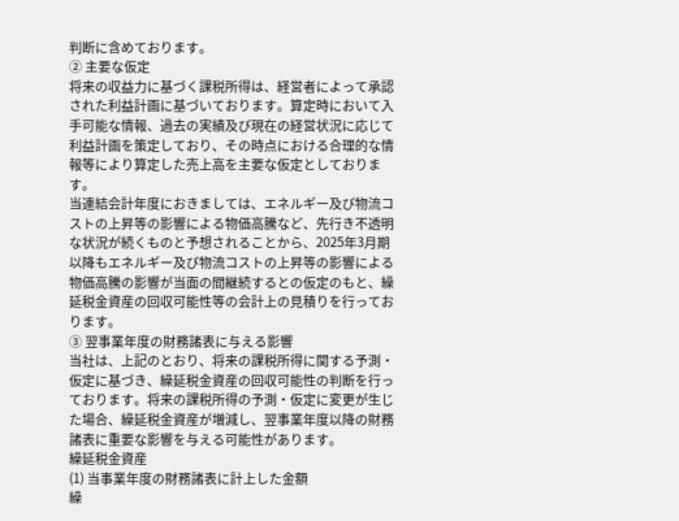判断に含めております。
② 主要な仮定
将来の収益力に基づく課税所得は、経営者によって承認された利益計画に基づいております。算定時において入手可能な情報、過去の実績及び現在の経営状況に応じて利益計画を策定しており、その時点における合理的な情報等により算定した売上高を主要な仮定としております。
当連結会計年度におきましては、エネルギー及び物流コストの上昇等の影響による物価高騰など、先行き不透明な状況が続くものと予想されることから、2025年3月期以降もエネルギー及び物流コストの上昇等の影響による物価高騰の影響が当面の間継続するとの仮定のもと、繰延税金資産の回収可能性等の会計上の見積りを行っております。
③ 翌事業年度の財務諸表に与える影響
当社は、上記のとおり、将来の課税所得に関する予測・仮定に基づき、繰延税金資産の回収可能性の判断を行っております。将来の課税所得の予測・仮定に変更が生じた場合、繰延税金資産が増減し、翌事業年度以降の財務諸表に重要な影響を与える可能性があります。
繰延税金資産
(1) 当事業年度の財務諸表に計上した金額
繰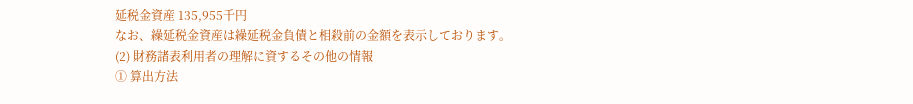延税金資産 135,955千円
なお、繰延税金資産は繰延税金負債と相殺前の金額を表示しております。
(2) 財務諸表利用者の理解に資するその他の情報
① 算出方法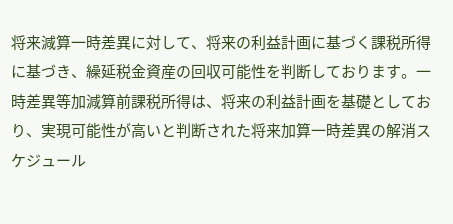将来減算一時差異に対して、将来の利益計画に基づく課税所得に基づき、繰延税金資産の回収可能性を判断しております。一時差異等加減算前課税所得は、将来の利益計画を基礎としており、実現可能性が高いと判断された将来加算一時差異の解消スケジュール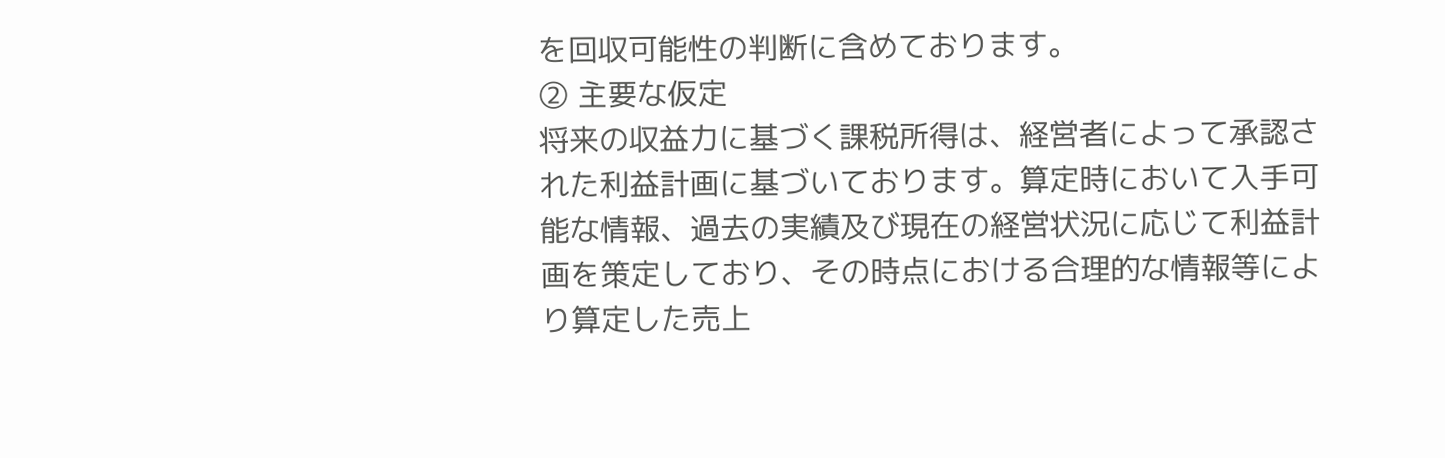を回収可能性の判断に含めております。
② 主要な仮定
将来の収益力に基づく課税所得は、経営者によって承認された利益計画に基づいております。算定時において入手可能な情報、過去の実績及び現在の経営状況に応じて利益計画を策定しており、その時点における合理的な情報等により算定した売上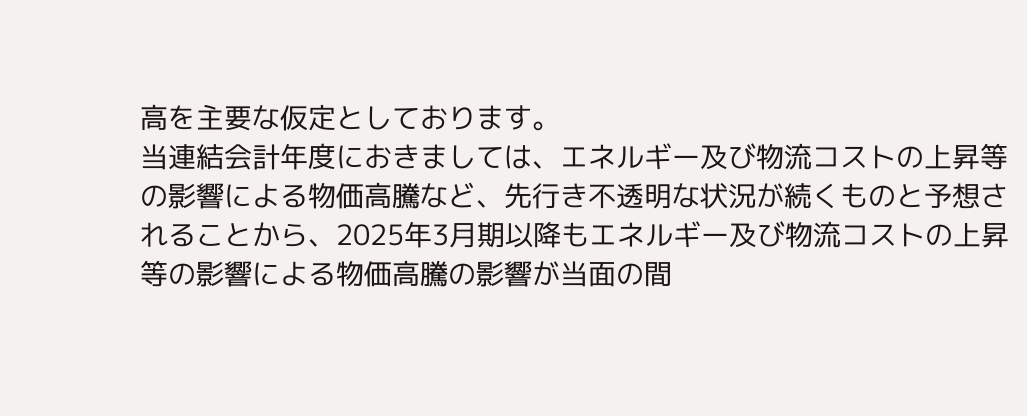高を主要な仮定としております。
当連結会計年度におきましては、エネルギー及び物流コストの上昇等の影響による物価高騰など、先行き不透明な状況が続くものと予想されることから、2025年3月期以降もエネルギー及び物流コストの上昇等の影響による物価高騰の影響が当面の間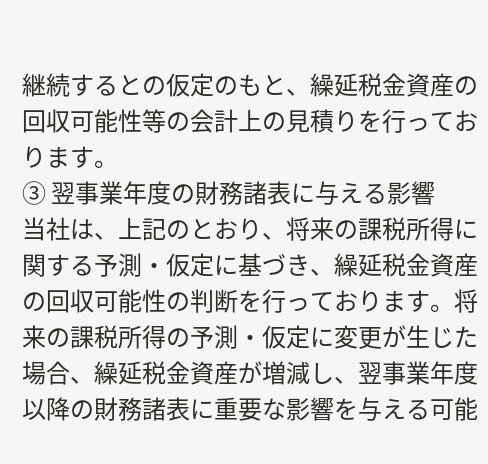継続するとの仮定のもと、繰延税金資産の回収可能性等の会計上の見積りを行っております。
③ 翌事業年度の財務諸表に与える影響
当社は、上記のとおり、将来の課税所得に関する予測・仮定に基づき、繰延税金資産の回収可能性の判断を行っております。将来の課税所得の予測・仮定に変更が生じた場合、繰延税金資産が増減し、翌事業年度以降の財務諸表に重要な影響を与える可能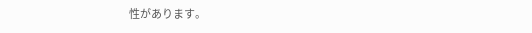性があります。